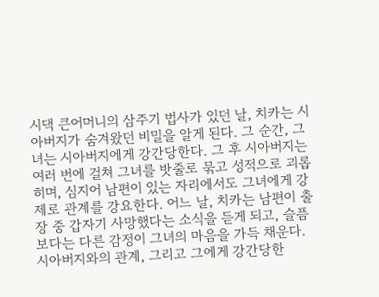시댁 큰어머니의 삼주기 법사가 있던 날, 치카는 시아버지가 숨겨왔던 비밀을 알게 된다. 그 순간, 그녀는 시아버지에게 강간당한다. 그 후 시아버지는 여러 번에 걸쳐 그녀를 밧줄로 묶고 성적으로 괴롭히며, 심지어 남편이 있는 자리에서도 그녀에게 강제로 관계를 강요한다. 어느 날, 치카는 남편이 출장 중 갑자기 사망했다는 소식을 듣게 되고, 슬픔보다는 다른 감정이 그녀의 마음을 가득 채운다. 시아버지와의 관계, 그리고 그에게 강간당한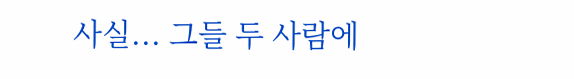사실... 그들 두 사람에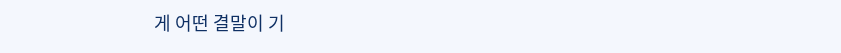게 어떤 결말이 기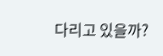다리고 있을까?